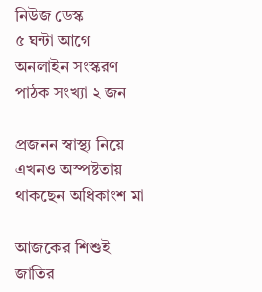নিউজ ডেস্ক
৫ ঘন্টা আগে
অনলাইন সংস্করণ
পাঠক সংখ্যা ২ জন

প্রজনন স্বাস্থ্য নিয়ে এখনও অস্পষ্টতায় থাকছেন অধিকাংশ মা

আজকের শিশুই জাতির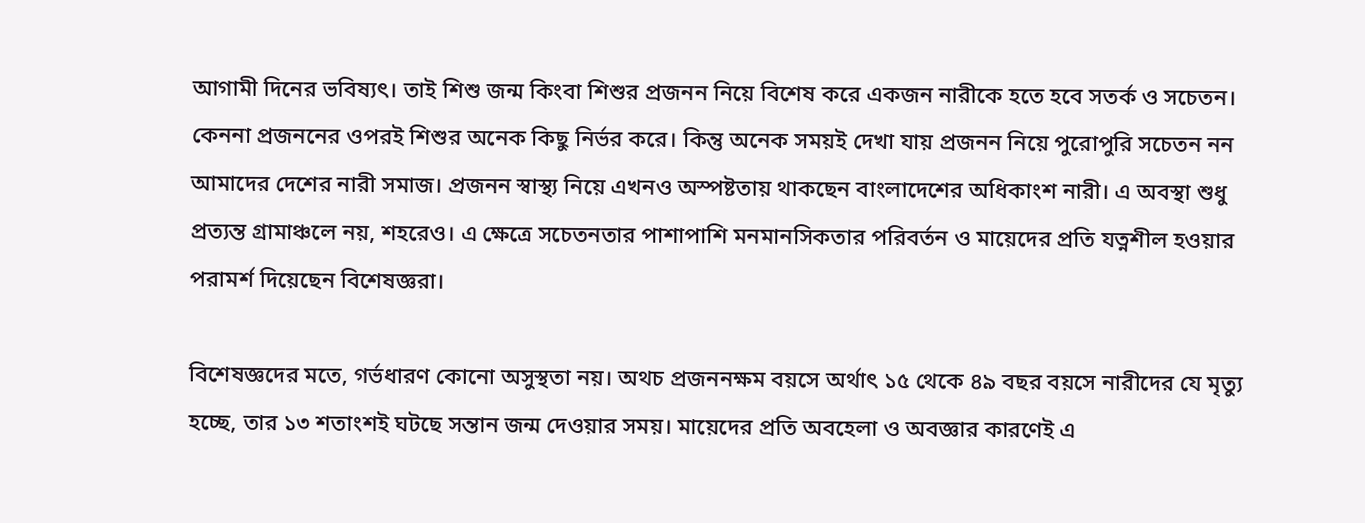আগামী দিনের ভবিষ্যৎ। তাই শিশু জন্ম কিংবা শিশুর প্রজনন নিয়ে বিশেষ করে একজন নারীকে হতে হবে সতর্ক ও সচেতন। কেননা প্রজননের ওপরই শিশুর অনেক কিছু নির্ভর করে। কিন্তু অনেক সময়ই দেখা যায় প্রজনন নিয়ে পুরোপুরি সচেতন নন আমাদের দেশের নারী সমাজ। প্রজনন স্বাস্থ্য নিয়ে এখনও অস্পষ্টতায় থাকছেন বাংলাদেশের অধিকাংশ নারী। এ অবস্থা শুধু প্রত্যন্ত গ্রামাঞ্চলে নয়, শহরেও। এ ক্ষেত্রে সচেতনতার পাশাপাশি মনমানসিকতার পরিবর্তন ও মায়েদের প্রতি যত্নশীল হওয়ার পরামর্শ দিয়েছেন বিশেষজ্ঞরা।

বিশেষজ্ঞদের মতে, গর্ভধারণ কোনো অসুস্থতা নয়। অথচ প্রজননক্ষম বয়সে অর্থাৎ ১৫ থেকে ৪৯ বছর বয়সে নারীদের যে মৃত্যু হচ্ছে, তার ১৩ শতাংশই ঘটছে সন্তান জন্ম দেওয়ার সময়। মায়েদের প্রতি অবহেলা ও অবজ্ঞার কারণেই এ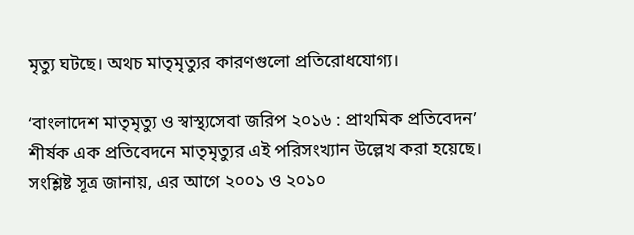মৃত্যু ঘটছে। অথচ মাতৃমৃত্যুর কারণগুলো প্রতিরোধযোগ্য।

‘বাংলাদেশ মাতৃমৃত্যু ও স্বাস্থ্যসেবা জরিপ ২০১৬ : প্রাথমিক প্রতিবেদন’ শীর্ষক এক প্রতিবেদনে মাতৃমৃত্যুর এই পরিসংখ্যান উল্লেখ করা হয়েছে। সংশ্লিষ্ট সূত্র জানায়, এর আগে ২০০১ ও ২০১০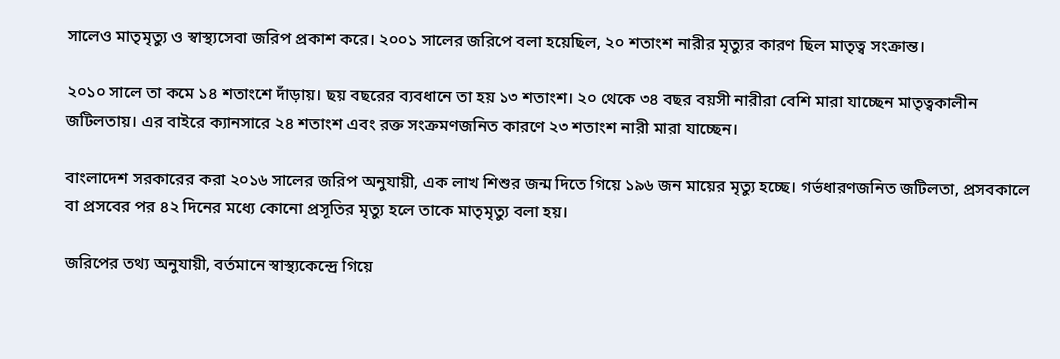সালেও মাতৃমৃত্যু ও স্বাস্থ্যসেবা জরিপ প্রকাশ করে। ২০০১ সালের জরিপে বলা হয়েছিল, ২০ শতাংশ নারীর মৃত্যুর কারণ ছিল মাতৃত্ব সংক্রান্ত।

২০১০ সালে তা কমে ১৪ শতাংশে দাঁড়ায়। ছয় বছরের ব্যবধানে তা হয় ১৩ শতাংশ। ২০ থেকে ৩৪ বছর বয়সী নারীরা বেশি মারা যাচ্ছেন মাতৃত্বকালীন জটিলতায়। এর বাইরে ক্যানসারে ২৪ শতাংশ এবং রক্ত সংক্রমণজনিত কারণে ২৩ শতাংশ নারী মারা যাচ্ছেন।

বাংলাদেশ সরকারের করা ২০১৬ সালের জরিপ অনুযায়ী, এক লাখ শিশুর জন্ম দিতে গিয়ে ১৯৬ জন মায়ের মৃত্যু হচ্ছে। গর্ভধারণজনিত জটিলতা, প্রসবকালে বা প্রসবের পর ৪২ দিনের মধ্যে কোনো প্রসূতির মৃত্যু হলে তাকে মাতৃমৃত্যু বলা হয়।

জরিপের তথ্য অনুযায়ী, বর্তমানে স্বাস্থ্যকেন্দ্রে গিয়ে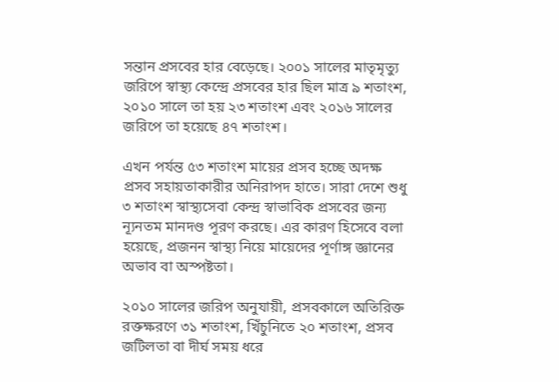সন্তান প্রসবের হার বেড়েছে। ২০০১ সালের মাতৃমৃত্যু জরিপে স্বাস্থ্য কেন্দ্রে প্রসবের হার ছিল মাত্র ৯ শতাংশ, ২০১০ সালে তা হয় ২৩ শতাংশ এবং ২০১৬ সালের জরিপে তা হয়েছে ৪৭ শতাংশ।

এখন পর্যন্ত ৫৩ শতাংশ মায়ের প্রসব হচ্ছে অদক্ষ প্রসব সহায়তাকারীর অনিরাপদ হাতে। সারা দেশে শুধু ৩ শতাংশ স্বাস্থ্যসেবা কেন্দ্র স্বাভাবিক প্রসবের জন্য ন্যূনতম মানদণ্ড পূরণ করছে। এর কারণ হিসেবে বলা হয়েছে, প্রজনন স্বাস্থ্য নিয়ে মায়েদের পূর্ণাঙ্গ জ্ঞানের অভাব বা অস্পষ্টতা।

২০১০ সালের জরিপ অনুযায়ী, প্রসবকালে অতিরিক্ত রক্তক্ষরণে ৩১ শতাংশ, খিঁচুনিতে ২০ শতাংশ, প্রসব জটিলতা বা দীর্ঘ সময় ধরে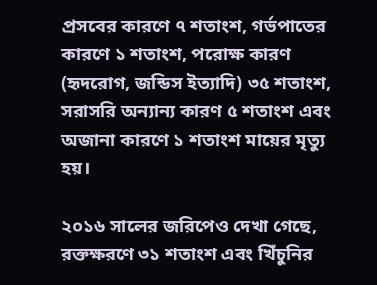প্রসবের কারণে ৭ শতাংশ, গর্ভপাতের কারণে ১ শতাংশ, পরোক্ষ কারণ (হৃদরোগ, জন্ডিস ইত্যাদি) ৩৫ শতাংশ, সরাসরি অন্যান্য কারণ ৫ শতাংশ এবং অজানা কারণে ১ শতাংশ মায়ের মৃত্যু হয়।

২০১৬ সালের জরিপেও দেখা গেছে, রক্তক্ষরণে ৩১ শতাংশ এবং খিঁচুনির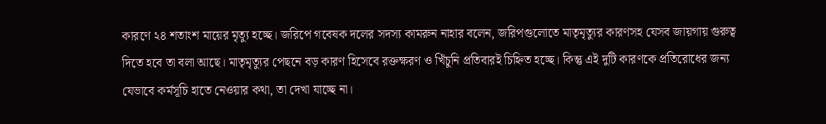কারণে ২৪ শতাংশ মায়ের মৃত্যু হচ্ছে। জরিপে গবেষক দলের সদস্য কামরুন নাহার বলেন, জরিপগুলোতে মাতৃমৃত্যুর কারণসহ যেসব জায়গায় গুরুত্ব দিতে হবে তা বলা আছে। মাতৃমৃত্যুর পেছনে বড় কারণ হিসেবে রক্তক্ষরণ ও খিঁচুনি প্রতিবারই চিহ্নিত হচ্ছে। কিন্তু এই দুটি কারণকে প্রতিরোধের জন্য যেভাবে কর্মসূচি হাতে নেওয়ার কথা, তা দেখা যাচ্ছে না।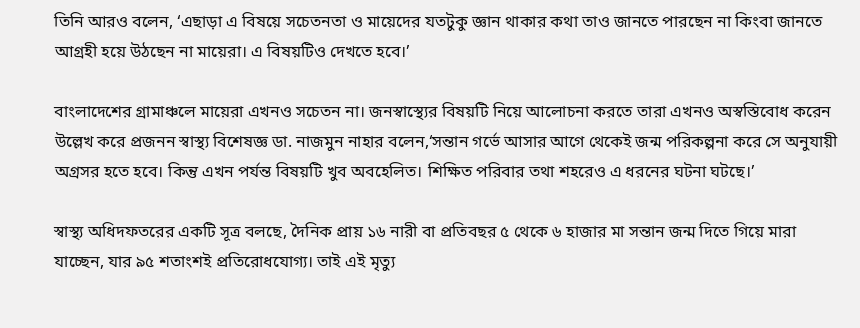তিনি আরও বলেন, ‘এছাড়া এ বিষয়ে সচেতনতা ও মায়েদের যতটুকু জ্ঞান থাকার কথা তাও জানতে পারছেন না কিংবা জানতে আগ্রহী হয়ে উঠছেন না মায়েরা। এ বিষয়টিও দেখতে হবে।’

বাংলাদেশের গ্রামাঞ্চলে মায়েরা এখনও সচেতন না। জনস্বাস্থ্যের বিষয়টি নিয়ে আলোচনা করতে তারা এখনও অস্বস্তিবোধ করেন উল্লেখ করে প্রজনন স্বাস্থ্য বিশেষজ্ঞ ডা. নাজমুন নাহার বলেন,‘সন্তান গর্ভে আসার আগে থেকেই জন্ম পরিকল্পনা করে সে অনুযায়ী অগ্রসর হতে হবে। কিন্তু এখন পর্যন্ত বিষয়টি খুব অবহেলিত। শিক্ষিত পরিবার তথা শহরেও এ ধরনের ঘটনা ঘটছে।’

স্বাস্থ্য অধিদফতরের একটি সূত্র বলছে, দৈনিক প্রায় ১৬ নারী বা প্রতিবছর ৫ থেকে ৬ হাজার মা সন্তান জন্ম দিতে গিয়ে মারা যাচ্ছেন, যার ৯৫ শতাংশই প্রতিরোধযোগ্য। তাই এই মৃত্যু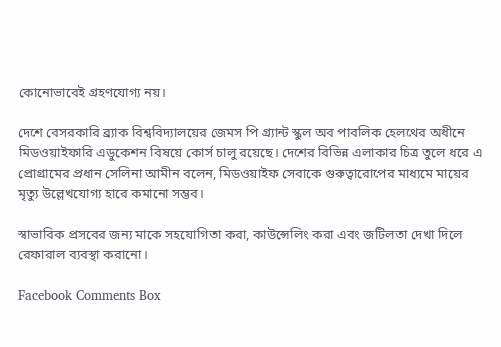কোনোভাবেই গ্রহণযোগ্য নয়।

দেশে বেসরকারি ব্র্যাক বিশ্ববিদ্যালয়ের জেমস পি গ্র্যান্ট স্কুল অব পাবলিক হেলথের অধীনে মিডওয়াইফারি এডুকেশন বিষয়ে কোর্স চালু রয়েছে। দেশের বিভিন্ন এলাকার চিত্র তুলে ধরে এ প্রোগ্রামের প্রধান সেলিনা আমীন বলেন, মিডওয়াইফ সেবাকে গুরুত্বারোপের মাধ্যমে মায়ের মৃত্যু উল্লেখযোগ্য হারে কমানো সম্ভব।

স্বাভাবিক প্রসবের জন্য মাকে সহযোগিতা করা, কাউন্সেলিং করা এবং জটিলতা দেখা দিলে রেফারাল ব্যবস্থা করানো।

Facebook Comments Box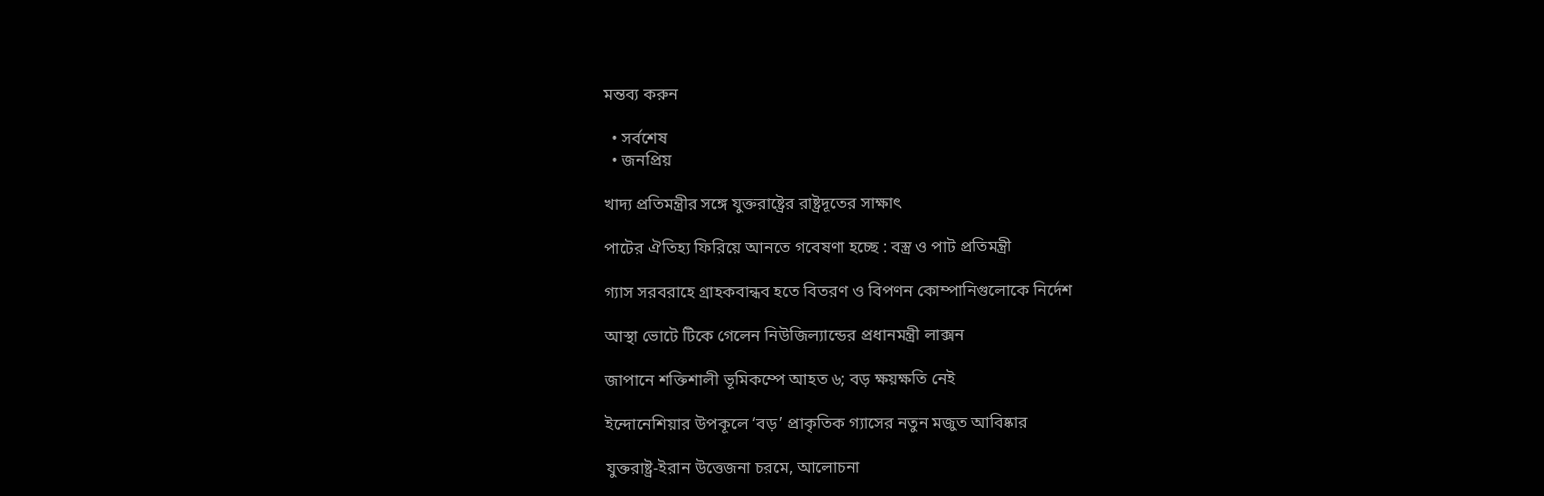মন্তব্য করুন

  • সর্বশেষ
  • জনপ্রিয়

খাদ্য প্রতিমন্ত্রীর সঙ্গে যুক্তরাষ্ট্রের রাষ্ট্রদূতের সাক্ষাৎ

পাটের ঐতিহ্য ফিরিয়ে আনতে গবেষণা হচ্ছে : বস্ত্র ও পাট প্রতিমন্ত্রী

গ্যাস সরবরাহে গ্রাহকবান্ধব হতে বিতরণ ও বিপণন কোম্পানিগুলোকে নির্দেশ

আস্থা ভোটে টিকে গেলেন নিউজিল্যান্ডের প্রধানমন্ত্রী লাক্সন

জাপানে শক্তিশালী ভূমিকম্পে আহত ৬; বড় ক্ষয়ক্ষতি নেই

ইন্দোনেশিয়ার উপকূলে ‘বড়’ প্রাকৃতিক গ্যাসের নতুন মজুত আবিষ্কার

যুক্তরাষ্ট্র-ইরান উত্তেজনা চরমে, আলোচনা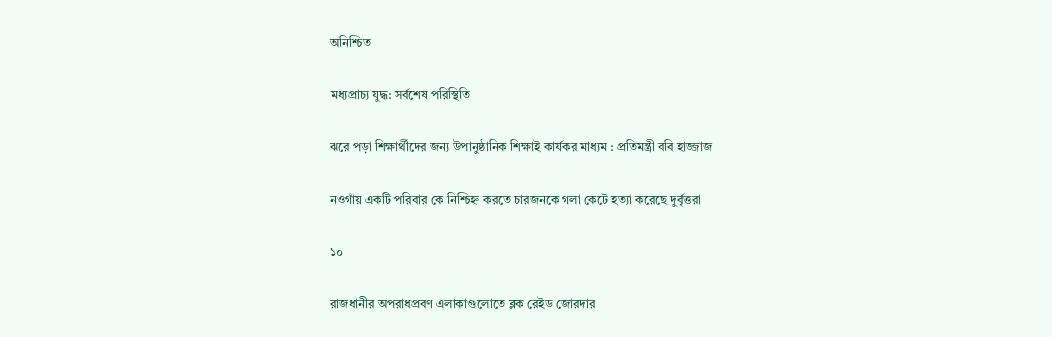অনিশ্চিত

মধ্যপ্রাচ্য যুদ্ধ: সর্বশেষ পরিস্থিতি

ঝরে পড়া শিক্ষার্থীদের জন্য উপানুষ্ঠানিক শিক্ষাই কার্যকর মাধ্যম : প্রতিমন্ত্রী ববি হাজ্জাজ

নওগাঁয় একটি পরিবার কে নিশ্চিহ্ন করতে চারজনকে গলা কেটে হত্যা করেছে দুর্বৃত্তরা

১০

রাজধানীর অপরাধপ্রবণ এলাকাগুলোতে ব্লক রেইড জোরদার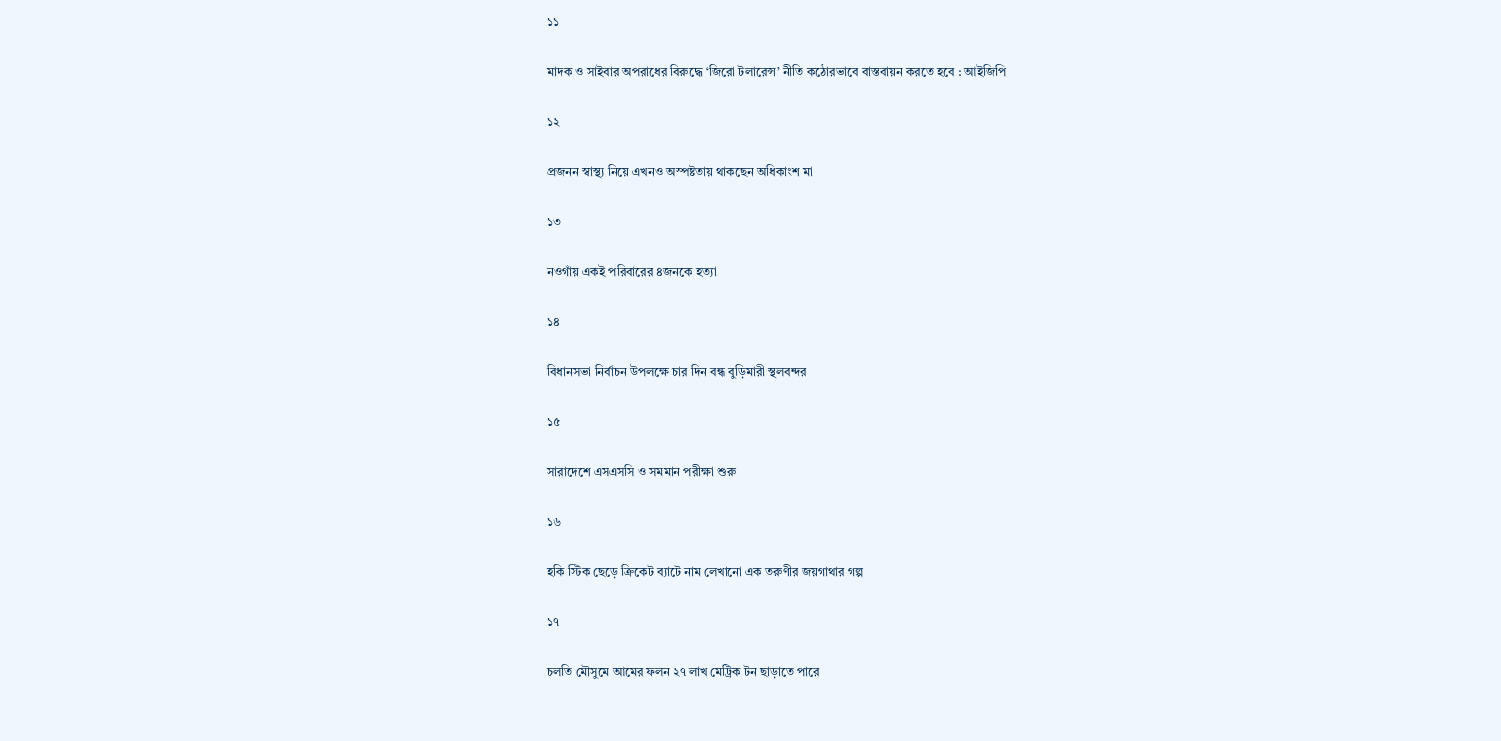১১

মাদক ও সাইবার অপরাধের বিরুদ্ধে ‘জিরো টলারেন্স’ নীতি কঠোরভাবে বাস্তবায়ন করতে হবে : আইজিপি

১২

প্রজনন স্বাস্থ্য নিয়ে এখনও অস্পষ্টতায় থাকছেন অধিকাংশ মা

১৩

নওগাঁয় একই পরিবারের ৪জনকে হত্যা

১৪

বিধানসভা নির্বাচন উপলক্ষে চার দিন বন্ধ বুড়িমারী স্থলবন্দর

১৫

সারাদেশে এসএসসি ও সমমান পরীক্ষা শুরু

১৬

হকি স্টিক ছেড়ে ক্রিকেট ব্যাটে নাম লেখানো এক তরুণীর জয়গাথার গল্প

১৭

চলতি মৌসুমে আমের ফলন ২৭ লাখ মেট্রিক টন ছাড়াতে পারে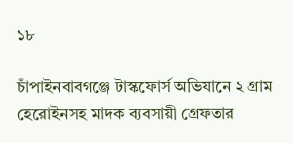১৮

চাঁপাইনবাবগঞ্জে টাস্কফোর্স অভিযানে ২ গ্রাম হেরোইনসহ মাদক ব্যবসায়ী গ্রেফতার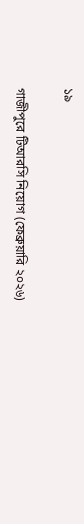১৯

গাজীপুরে টিআরসি নিয়োগ (ফেব্রুয়ারি ২০২৬)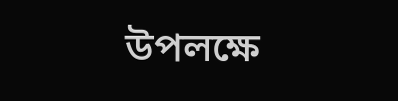উপলক্ষে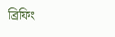ব্রিফিং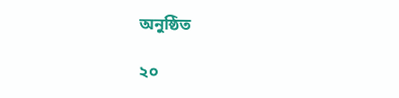অনুষ্ঠিত

২০